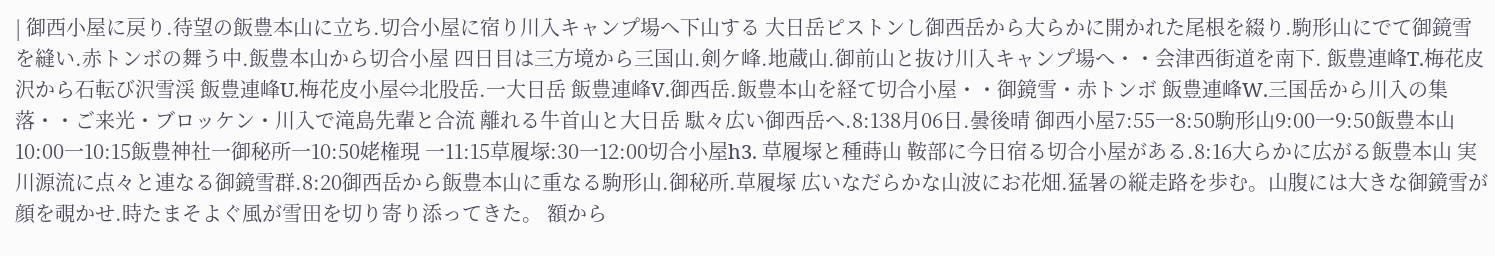| 御西小屋に戻り.待望の飯豊本山に立ち.切合小屋に宿り川入キャンプ場へ下山する 大日岳ピストンし御西岳から大らかに開かれた尾根を綴り.駒形山にでて御鏡雪を縫い.赤トンボの舞う中.飯豊本山から切合小屋 四日目は三方境から三国山.剣ケ峰.地蔵山.御前山と抜け川入キャンプ場へ・・会津西街道を南下. 飯豊連峰T.梅花皮沢から石転び沢雪渓 飯豊連峰U.梅花皮小屋⇔北股岳.一大日岳 飯豊連峰V.御西岳.飯豊本山を経て切合小屋・・御鏡雪・赤トンボ 飯豊連峰W.三国岳から川入の集落・・ご来光・ブロッケン・川入で滝島先輩と合流 離れる牛首山と大日岳 駄々広い御西岳へ.8:138月06日.曇後晴 御西小屋7:55一8:50駒形山9:00一9:50飯豊本山10:00一10:15飯豊神社一御秘所一10:50姥権現 一11:15草履塚:30一12:00切合小屋h3. 草履塚と種蒔山 鞍部に今日宿る切合小屋がある.8:16大らかに広がる飯豊本山 実川源流に点々と連なる御鏡雪群.8:20御西岳から飯豊本山に重なる駒形山.御秘所.草履塚 広いなだらかな山波にお花畑.猛暑の縦走路を歩む。山腹には大きな御鏡雪が顔を覗かせ.時たまそよぐ風が雪田を切り寄り添ってきた。 額から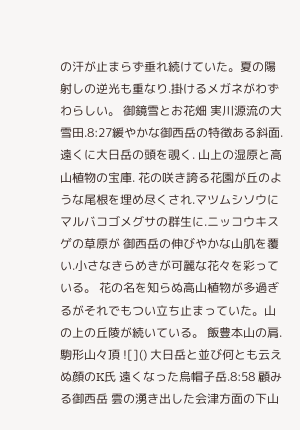の汗が止まらず垂れ続けていた。夏の陽射しの逆光も重なり.掛けるメガネがわずわらしい。 御鏡雪とお花畑 実川源流の大雪田.8:27緩やかな御西岳の特徴ある斜面. 遠くに大日岳の頭を覗く. 山上の湿原と高山植物の宝庫. 花の咲き誇る花園が丘のような尾根を埋め尽くされ.マツムシソウにマルバコゴメグサの群生に.ニッコウキスゲの草原が 御西岳の伸びやかな山肌を覆い.小さなきらめきが可麗な花々を彩っている。 花の名を知らぬ高山植物が多過ぎるがそれでもつい立ち止まっていた。山の上の丘陵が続いている。 飯豊本山の肩.駒形山々頂 ![]() 大日岳と並び何とも云えぬ顔のK氏 遠くなった烏帽子岳.8:58 顧みる御西岳 雲の湧き出した会津方面の下山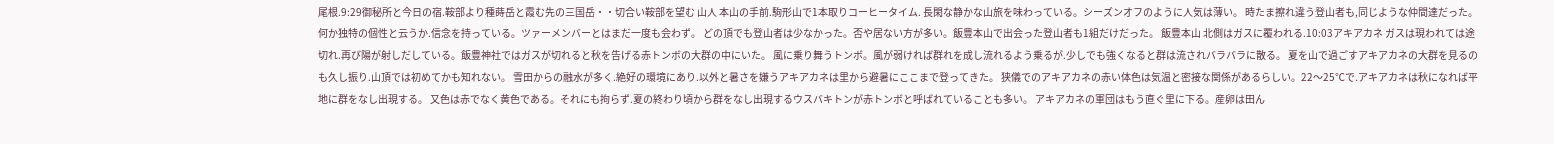尾根.9:29御秘所と今日の宿.鞍部より種蒔岳と霞む先の三国岳・・切合い鞍部を望む 山人 本山の手前.駒形山で1本取りコーヒータイム. 長閑な静かな山旅を味わっている。シーズンオフのように人気は薄い。 時たま擦れ違う登山者も,同じような仲間達だった。何か独特の個性と云うか.信念を持っている。ツァーメンバーとはまだ一度も会わず。 どの頂でも登山者は少なかった。否や居ない方が多い。飯豊本山で出会った登山者も1組だけだった。 飯豊本山 北側はガスに覆われる.10:03アキアカネ ガスは現われては途切れ.再び陽が射しだしている。飯豊神社ではガスが切れると秋を告げる赤トンボの大群の中にいた。 風に乗り舞うトンボ。風が弱ければ群れを成し流れるよう乗るが.少しでも強くなると群は流されバラバラに散る。 夏を山で過ごすアキアカネの大群を見るのも久し振り.山頂では初めてかも知れない。 雪田からの融水が多く.絶好の環境にあり.以外と暑さを嫌うアキアカネは里から避暑にここまで登ってきた。 狭儀でのアキアカネの赤い体色は気温と密接な関係があるらしい。22〜25℃で.アキアカネは秋になれば平地に群をなし出現する。 又色は赤でなく黄色である。それにも拘らず.夏の終わり頃から群をなし出現するウスバキトンが赤トンボと呼ばれていることも多い。 アキアカネの軍団はもう直ぐ里に下る。産卵は田ん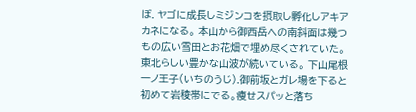ぼ. ヤゴに成長しミジンコを摂取し孵化しアキアカネになる。 本山から御西岳への南斜面は幾つもの広い雪田とお花畑で埋め尽くされていた。東北らしい豊かな山波が続いている。 下山尾根 一ノ王子(いちのうじ).御前坂とガレ場を下ると初めて岩稜帯にでる。痩せスパッと落ち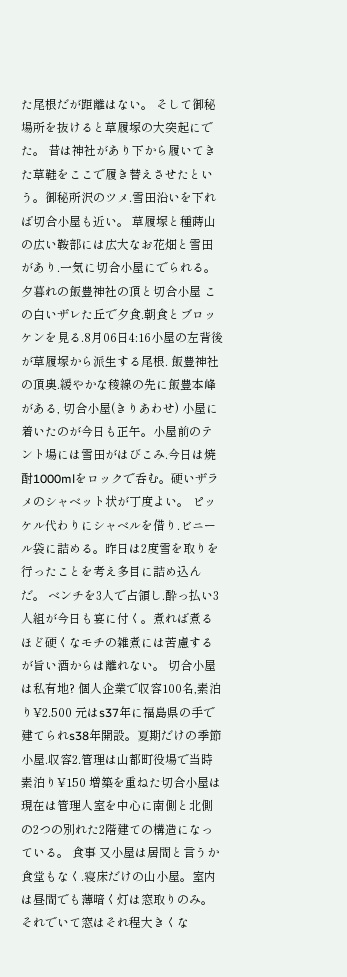た尾根だが距離はない。 そして御秘場所を抜けると草履塚の大突起にでた。 昔は神社があり下から履いてきた草鞋をここで履き替えさせたという。御秘所沢のツメ.雪田沿いを下れば切合小屋も近い。 草履塚と種蒔山の広い鞍部には広大なお花畑と雪田があり.一気に切合小屋にでられる。 夕暮れの飯豊神社の頂と切合小屋 この白いザレた丘で夕食.朝食とブロッケンを見る.8月06日4:16小屋の左背後が草履塚から派生する尾根. 飯豊神社の頂奥.緩やかな稜線の先に飯豊本峰がある, 切合小屋(きりあわせ) 小屋に着いたのが今日も正午。小屋前のテント場には雪田がはびこみ.今日は焼酎1000mlをロックで呑む。硬いザラメのシャベット状が丁度よい。 ピッケル代わりにシャベルを借り.ビニール袋に詰める。昨日は2度雪を取りを行ったことを考え多目に詰め込んだ。 ベンチを3人で占領し.酔っ払い3人組が今日も宴に付く。煮れば煮るほど硬くなモチの雑煮には苦慮するが旨い酒からは離れない。 切合小屋は私有地? 個人企業で収容100名,素泊り¥2.500 元はs37年に福島県の手で建てられs38年開設。夏期だけの季節小屋.収容2.管理は山都町役場で当時素泊り¥150 増築を重ねた切合小屋は現在は管理人室を中心に南側と北側の2つの別れた2階建ての構造になっている。 食事 又小屋は居間と言うか食堂もなく.寝床だけの山小屋。室内は昼間でも薄暗く灯は窓取りのみ。それでいて窓はそれ程大きくな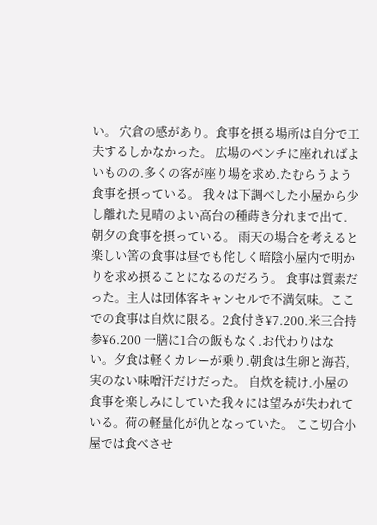い。 穴倉の感があり。食事を摂る場所は自分で工夫するしかなかった。 広場のベンチに座れればよいものの.多くの客が座り場を求め.たむらうよう食事を摂っている。 我々は下調べした小屋から少し離れた見晴のよい高台の種蒔き分れまで出て.朝夕の食事を摂っている。 雨天の場合を考えると楽しい筈の食事は昼でも侘しく暗陰小屋内で明かりを求め摂ることになるのだろう。 食事は質素だった。主人は団体客キャンセルで不満気味。ここでの食事は自炊に限る。2食付き¥7.200.米三合持参¥6.200 一膳に1合の飯もなく.お代わりはない。夕食は軽くカレーが乗り.朝食は生卵と海苔,実のない味噌汗だけだった。 自炊を続け.小屋の食事を楽しみにしていた我々には望みが失われている。荷の軽量化が仇となっていた。 ここ切合小屋では食べさせ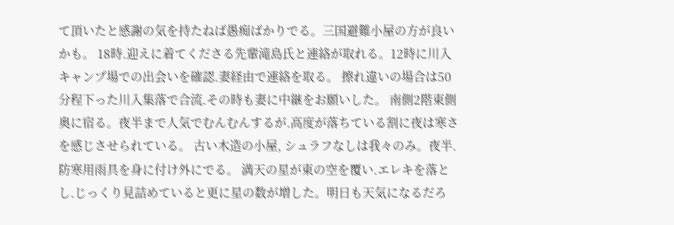て頂いたと感謝の気を持たねば愚痴ばかりでる。三国避難小屋の方が良いかも。 18時.迎えに着てくださる先輩滝島氏と連絡が取れる。12時に川入キャンプ場での出会いを確認.妻経由で連絡を取る。 擦れ違いの場合は50分程下った川入集落で合流.その時も妻に中継をお願いした。 南側2階東側奥に宿る。夜半まで人気でむんむんするが.高度が落ちている割に夜は寒さを感じさせられている。 古い木造の小屋, シュラフなしは我々のみ。夜半.防寒用雨具を身に付け外にでる。 満天の星が東の空を覆い.エレキを落とし.じっくり見詰めていると更に星の数が増した。明日も天気になるだろ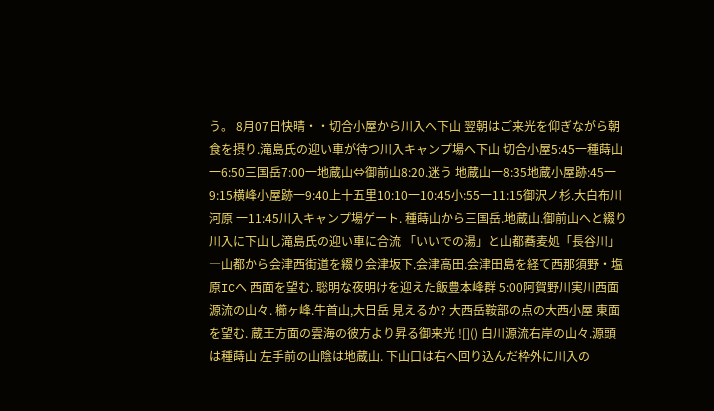う。 8月07日快晴・・切合小屋から川入へ下山 翌朝はご来光を仰ぎながら朝食を摂り.滝島氏の迎い車が待つ川入キャンプ場へ下山 切合小屋5:45一種蒔山一6:50三国岳7:00一地蔵山⇔御前山8:20.迷う 地蔵山一8:35地蔵小屋跡:45一9:15横峰小屋跡一9:40上十五里10:10一10:45小:55一11:15御沢ノ杉.大白布川河原 一11:45川入キャンプ場ゲート. 種蒔山から三国岳.地蔵山.御前山へと綴り川入に下山し滝島氏の迎い車に合流 「いいでの湯」と山都蕎麦処「長谷川」―山都から会津西街道を綴り会津坂下.会津高田.会津田島を経て西那須野・塩原ICへ 西面を望む. 聡明な夜明けを迎えた飯豊本峰群 5:00阿賀野川実川西面源流の山々. 櫛ヶ峰.牛首山,大日岳 見えるか? 大西岳鞍部の点の大西小屋 東面を望む. 蔵王方面の雲海の彼方より昇る御来光 ![]() 白川源流右岸の山々.源頭は種蒔山 左手前の山陰は地蔵山. 下山口は右へ回り込んだ枠外に川入の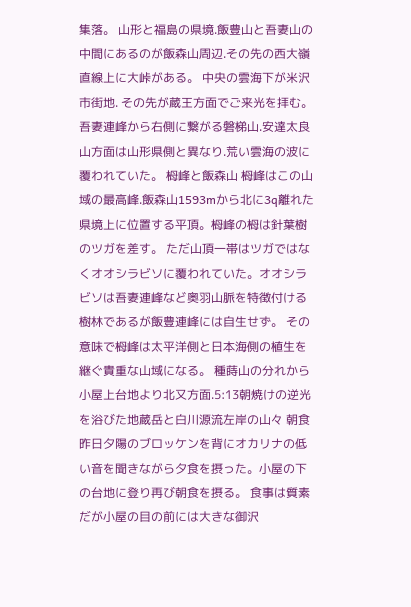集落。 山形と福島の県境.飯豊山と吾妻山の中間にあるのが飯森山周辺.その先の西大嶺直線上に大峠がある。 中央の雲海下が米沢市街地. その先が蔵王方面でご来光を拝む。 吾妻連峰から右側に繋がる磐梯山.安達太良山方面は山形県側と異なり.荒い雲海の波に覆われていた。 栂峰と飯森山 栂峰はこの山域の最高峰.飯森山1593mから北に3q離れた県境上に位置する平頂。栂峰の栂は針葉樹のツガを差す。 ただ山頂一帯はツガではなくオオシラビソに覆われていた。オオシラビソは吾妻連峰など奥羽山脈を特徴付ける樹林であるが飯豊連峰には自生せず。 その意味で栂峰は太平洋側と日本海側の植生を継ぐ貴重な山域になる。 種蒔山の分れから小屋上台地より北又方面.5:13朝焼けの逆光を浴びた地蔵岳と白川源流左岸の山々 朝食 昨日夕陽のブロッケンを背にオカリナの低い音を聞きながら夕食を摂った。小屋の下の台地に登り再び朝食を摂る。 食事は質素だが小屋の目の前には大きな御沢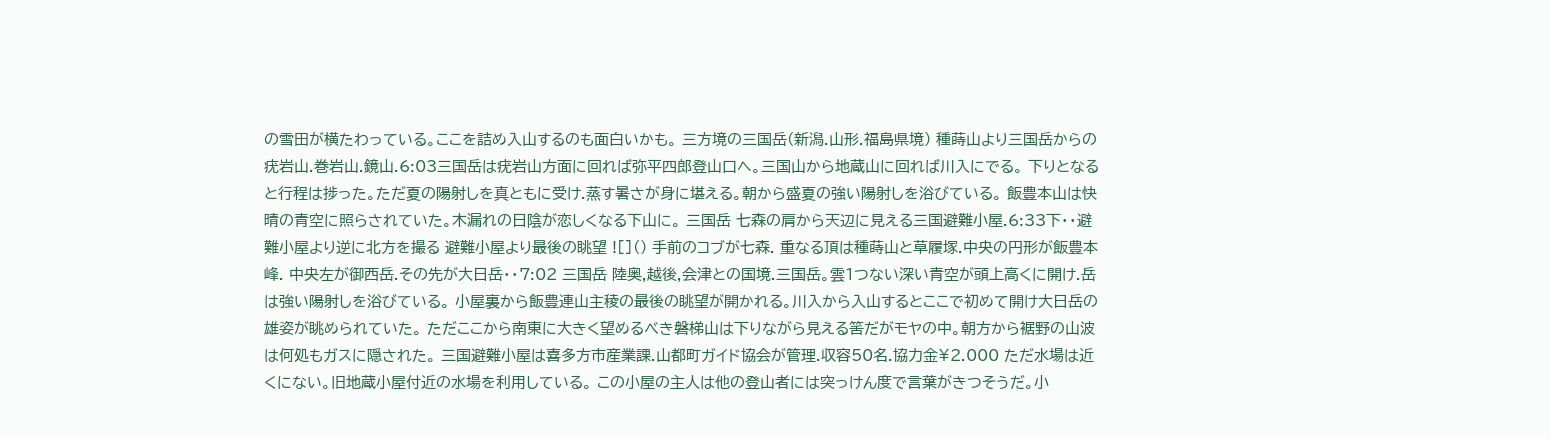の雪田が横たわっている。ここを詰め入山するのも面白いかも。 三方境の三国岳(新潟.山形.福島県境) 種蒔山より三国岳からの疣岩山.巻岩山.鏡山.6:03三国岳は疣岩山方面に回れば弥平四郎登山口へ。三国山から地蔵山に回れば川入にでる。 下りとなると行程は捗った。ただ夏の陽射しを真ともに受け.蒸す暑さが身に堪える。朝から盛夏の強い陽射しを浴びている。 飯豊本山は快晴の青空に照らされていた。木漏れの日陰が恋しくなる下山に。 三国岳 七森の肩から天辺に見える三国避難小屋.6:33下・・避難小屋より逆に北方を撮る 避難小屋より最後の眺望 ![]() 手前のコブが七森. 重なる頂は種蒔山と草履塚.中央の円形が飯豊本峰. 中央左が御西岳.その先が大日岳・・7:02 三国岳 陸奥,越後,会津との国境.三国岳。雲1つない深い青空が頭上高くに開け.岳は強い陽射しを浴びている。 小屋裏から飯豊連山主稜の最後の眺望が開かれる。川入から入山するとここで初めて開け大日岳の雄姿が眺められていた。 ただここから南東に大きく望めるべき磐梯山は下りながら見える筈だがモヤの中。朝方から裾野の山波は何処もガスに隠された。 三国避難小屋は喜多方市産業課.山都町ガイド協会が管理.収容50名.協力金¥2.000 ただ水場は近くにない。旧地蔵小屋付近の水場を利用している。 この小屋の主人は他の登山者には突っけん度で言葉がきつそうだ。小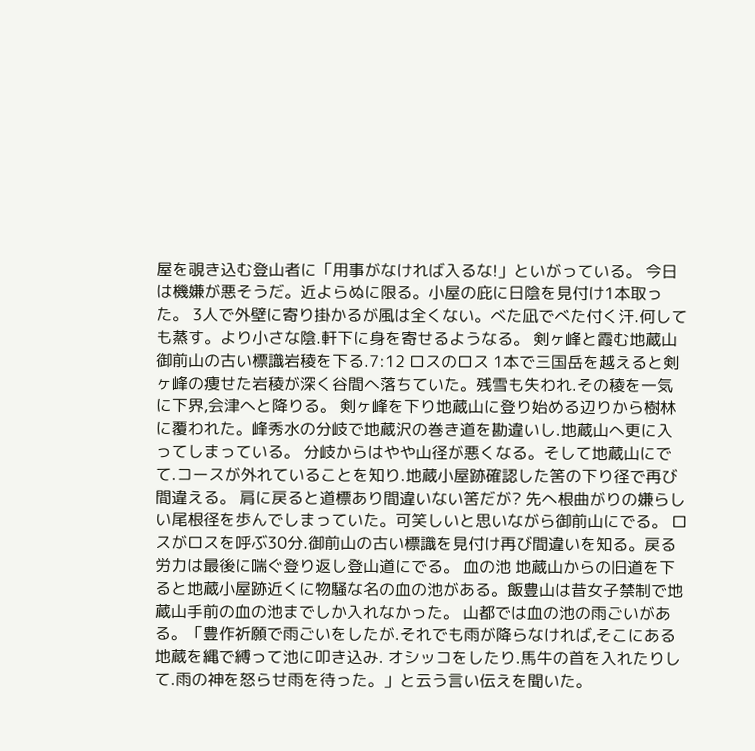屋を覗き込む登山者に「用事がなければ入るな!」といがっている。 今日は機嫌が悪そうだ。近よらぬに限る。小屋の庇に日陰を見付け1本取った。 3人で外壁に寄り掛かるが風は全くない。べた凪でべた付く汗.何しても蒸す。より小さな陰.軒下に身を寄せるようなる。 剣ヶ峰と霞む地蔵山 御前山の古い標識岩稜を下る.7:12 ロスのロス 1本で三国岳を越えると剣ヶ峰の痩せた岩稜が深く谷間へ落ちていた。残雪も失われ.その稜を一気に下界,会津へと降りる。 剣ヶ峰を下り地蔵山に登り始める辺りから樹林に覆われた。峰秀水の分岐で地蔵沢の巻き道を勘違いし.地蔵山へ更に入ってしまっている。 分岐からはやや山径が悪くなる。そして地蔵山にでて.コースが外れていることを知り.地蔵小屋跡確認した筈の下り径で再び間違える。 肩に戻ると道標あり間違いない筈だが? 先へ根曲がりの嫌らしい尾根径を歩んでしまっていた。可笑しいと思いながら御前山にでる。 ロスがロスを呼ぶ30分.御前山の古い標識を見付け再び間違いを知る。戻る労力は最後に喘ぐ登り返し登山道にでる。 血の池 地蔵山からの旧道を下ると地蔵小屋跡近くに物騒な名の血の池がある。飯豊山は昔女子禁制で地蔵山手前の血の池までしか入れなかった。 山都では血の池の雨ごいがある。「豊作祈願で雨ごいをしたが.それでも雨が降らなければ,そこにある地蔵を縄で縛って池に叩き込み. オシッコをしたり.馬牛の首を入れたりして.雨の神を怒らせ雨を待った。」と云う言い伝えを聞いた。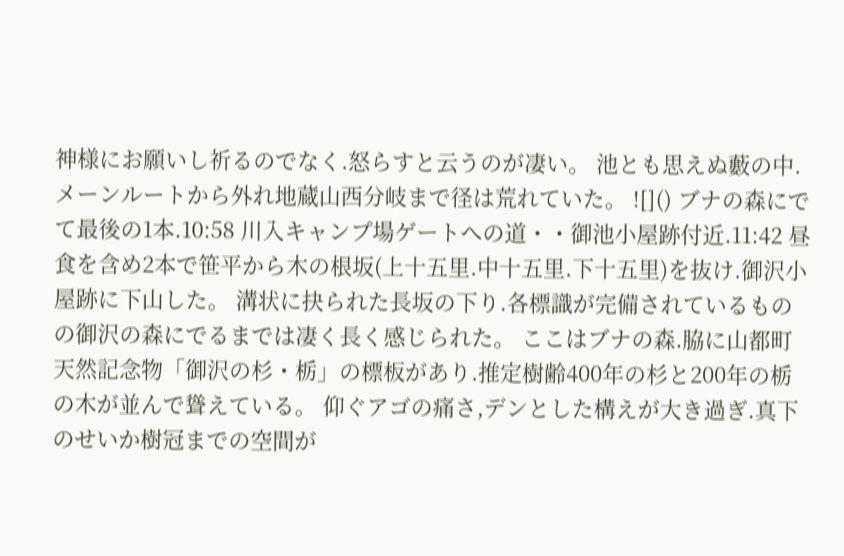神様にお願いし祈るのでなく.怒らすと云うのが凄い。 池とも思えぬ藪の中.メーンルートから外れ地蔵山西分岐まで径は荒れていた。 ![]() ブナの森にでて最後の1本.10:58 川入キャンプ場ゲートへの道・・御池小屋跡付近.11:42 昼食を含め2本で笹平から木の根坂(上十五里.中十五里.下十五里)を抜け.御沢小屋跡に下山した。 溝状に抉られた長坂の下り.各標識が完備されているものの御沢の森にでるまでは凄く長く感じられた。 ここはブナの森.脇に山都町天然記念物「御沢の杉・栃」の標板があり.推定樹齢400年の杉と200年の栃の木が並んで聳えている。 仰ぐアゴの痛さ,デンとした構えが大き過ぎ.真下のせいか樹冠までの空間が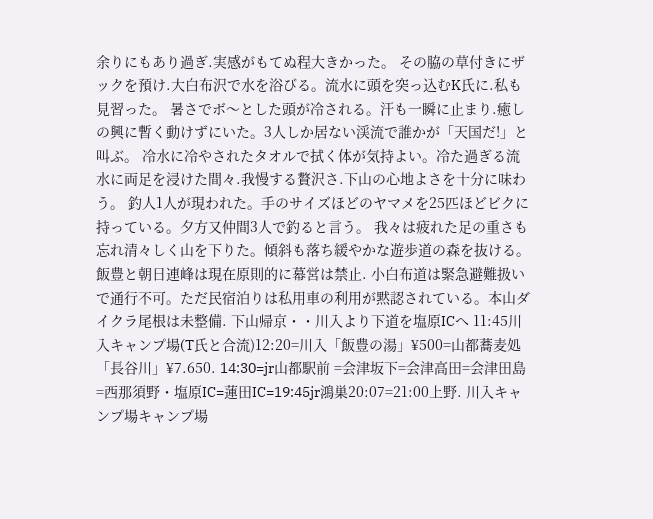余りにもあり過ぎ.実感がもてぬ程大きかった。 その脇の草付きにザックを預け.大白布沢で水を浴びる。流水に頭を突っ込むK氏に.私も見習った。 暑さでボ〜とした頭が冷される。汗も一瞬に止まり.癒しの興に暫く動けずにいた。3人しか居ない渓流で誰かが「天国だ!」と叫ぶ。 冷水に冷やされたタオルで拭く体が気持よい。冷た過ぎる流水に両足を浸けた間々.我慢する贅沢さ.下山の心地よさを十分に味わう。 釣人1人が現われた。手のサイズほどのヤマメを25匹ほどビクに持っている。夕方又仲間3人で釣ると言う。 我々は疲れた足の重さも忘れ清々しく山を下りた。傾斜も落ち緩やかな遊歩道の森を抜ける。 飯豊と朝日連峰は現在原則的に幕営は禁止. 小白布道は緊急避難扱いで通行不可。ただ民宿泊りは私用車の利用が黙認されている。本山ダイクラ尾根は未整備. 下山帰京・・川入より下道を塩原ICへ 11:45川入キャンプ場(T氏と合流)12:20=川入「飯豊の湯」¥500=山都蕎麦処「長谷川」¥7.650. 14:30=jr山都駅前 =会津坂下=会津高田=会津田島=西那須野・塩原IC=蓮田IC=19:45jr鴻巣20:07=21:00上野. 川入キャンプ場キャンプ場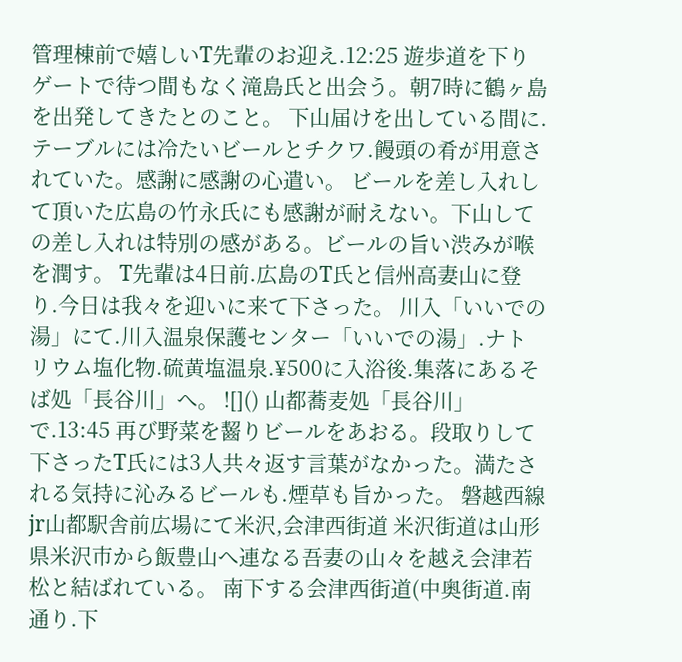管理棟前で嬉しいT先輩のお迎え.12:25 遊歩道を下りゲートで待つ間もなく滝島氏と出会う。朝7時に鶴ヶ島を出発してきたとのこと。 下山届けを出している間に.テーブルには冷たいビールとチクワ.饅頭の肴が用意されていた。感謝に感謝の心遣い。 ビールを差し入れして頂いた広島の竹永氏にも感謝が耐えない。下山しての差し入れは特別の感がある。ビールの旨い渋みが喉を潤す。 T先輩は4日前.広島のT氏と信州高妻山に登り.今日は我々を迎いに来て下さった。 川入「いいでの湯」にて.川入温泉保護センター「いいでの湯」.ナトリウム塩化物.硫黄塩温泉.¥500に入浴後.集落にあるそば処「長谷川」へ。 ![]() 山都蕎麦処「長谷川」で.13:45 再び野菜を齧りビールをあおる。段取りして下さったT氏には3人共々返す言葉がなかった。満たされる気持に沁みるビールも.煙草も旨かった。 磐越西線 jr山都駅舎前広場にて米沢,会津西街道 米沢街道は山形県米沢市から飯豊山へ連なる吾妻の山々を越え会津若松と結ばれている。 南下する会津西街道(中奥街道.南通り.下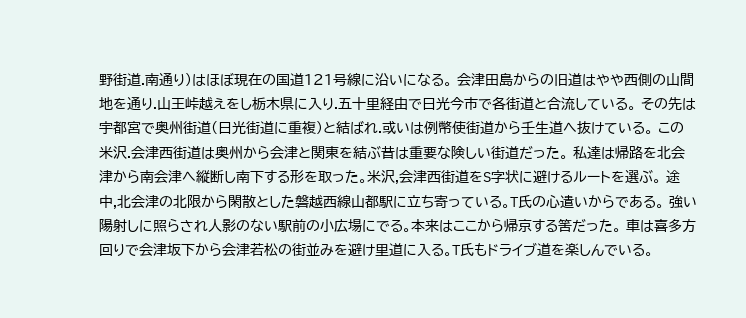野街道.南通り)はほぼ現在の国道121号線に沿いになる。 会津田島からの旧道はやや西側の山間地を通り.山王峠越えをし栃木県に入り.五十里経由で日光今市で各街道と合流している。 その先は宇都宮で奥州街道(日光街道に重複)と結ばれ.或いは例幣使街道から壬生道へ抜けている。 この米沢.会津西街道は奥州から会津と関東を結ぶ昔は重要な険しい街道だった。 私達は帰路を北会津から南会津へ縦断し南下する形を取った。米沢,会津西街道をS字状に避けるルートを選ぶ。 途中,北会津の北限から閑散とした磐越西線山都駅に立ち寄っている。T氏の心遣いからである。 強い陽射しに照らされ人影のない駅前の小広場にでる。本来はここから帰京する筈だった。 車は喜多方回りで会津坂下から会津若松の街並みを避け里道に入る。T氏もドライブ道を楽しんでいる。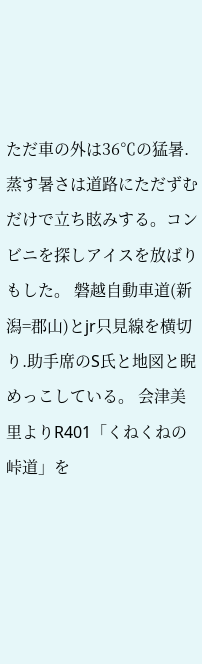ただ車の外は36℃の猛暑.蒸す暑さは道路にただずむだけで立ち眩みする。コンビニを探しアイスを放ばりもした。 磐越自動車道(新潟=郡山)とjr只見線を横切り.助手席のS氏と地図と睨めっこしている。 会津美里よりR401「くねくねの峠道」を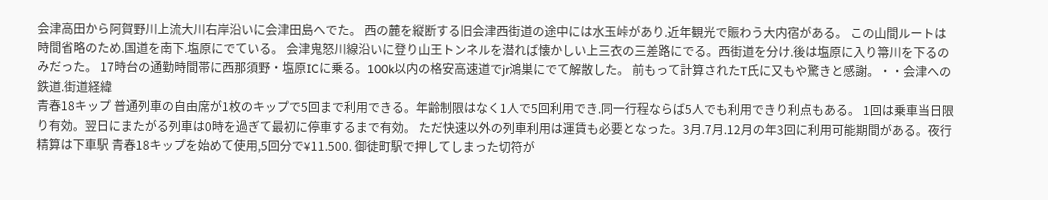会津高田から阿賀野川上流大川右岸沿いに会津田島へでた。 西の麓を縦断する旧会津西街道の途中には水玉峠があり.近年観光で賑わう大内宿がある。 この山間ルートは時間省略のため.国道を南下.塩原にでている。 会津鬼怒川線沿いに登り山王トンネルを潜れば懐かしい上三衣の三差路にでる。西街道を分け.後は塩原に入り箒川を下るのみだった。 17時台の通勤時間帯に西那須野・塩原ICに乗る。100k以内の格安高速道でjr鴻巣にでて解散した。 前もって計算されたT氏に又もや驚きと感謝。・・会津への鉄道.街道経緯
青春18キップ 普通列車の自由席が1枚のキップで5回まで利用できる。年齢制限はなく1人で5回利用でき.同一行程ならば5人でも利用できり利点もある。 1回は乗車当日限り有効。翌日にまたがる列車は0時を過ぎて最初に停車するまで有効。 ただ快速以外の列車利用は運賃も必要となった。3月.7月.12月の年3回に利用可能期間がある。夜行精算は下車駅 青春18キップを始めて使用,5回分で¥11.500. 御徒町駅で押してしまった切符が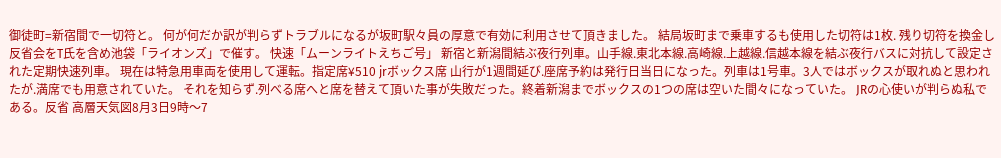御徒町=新宿間で一切符と。 何が何だか訳が判らずトラブルになるが坂町駅々員の厚意で有効に利用させて頂きました。 結局坂町まで乗車するも使用した切符は1枚. 残り切符を換金し反省会をT氏を含め池袋「ライオンズ」で催す。 快速「ムーンライトえちご号」 新宿と新潟間結ぶ夜行列車。山手線.東北本線.高崎線.上越線.信越本線を結ぶ夜行バスに対抗して設定された定期快速列車。 現在は特急用車両を使用して運転。指定席¥510 jrボックス席 山行が1週間延び.座席予約は発行日当日になった。列車は1号車。3人ではボックスが取れぬと思われたが.満席でも用意されていた。 それを知らず.列べる席へと席を替えて頂いた事が失敗だった。終着新潟までボックスの1つの席は空いた間々になっていた。 JRの心使いが判らぬ私である。反省 高層天気図8月3日9時〜7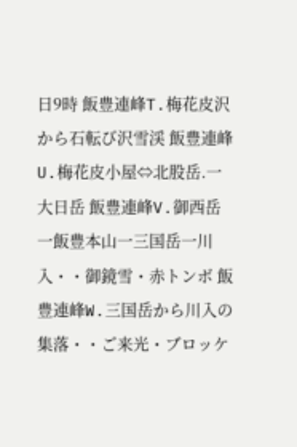日9時 飯豊連峰T.梅花皮沢から石転び沢雪渓 飯豊連峰U.梅花皮小屋⇔北股岳.一大日岳 飯豊連峰V.御西岳一飯豊本山一三国岳一川入・・御鏡雪・赤トンボ 飯豊連峰W.三国岳から川入の集落・・ご来光・ブロッケ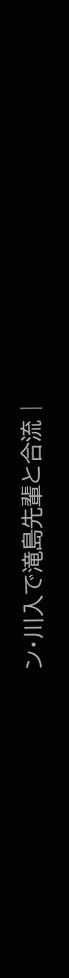ン・川入で滝島先輩と合流 |